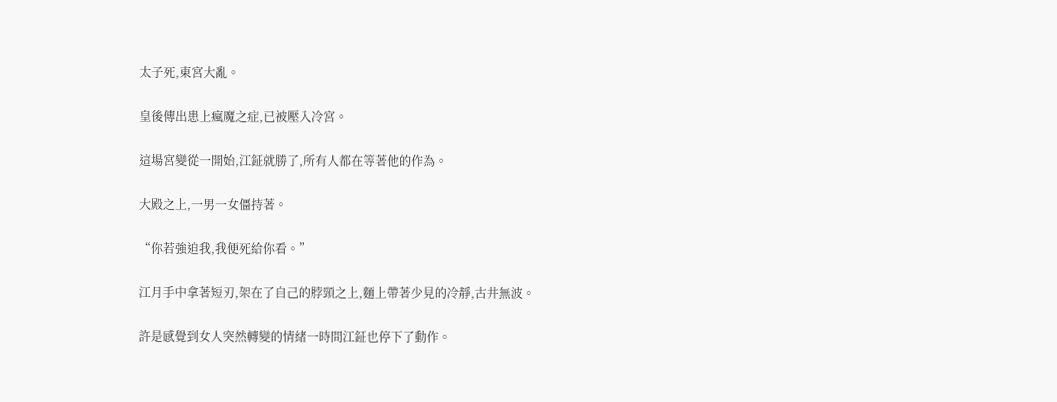太子死,東宮大亂。

皇後傳出患上瘋魔之症,已被壓入冷宮。

這場宮變從一開始,江鉦就勝了,所有人都在等著他的作為。

大殿之上,一男一女僵持著。

“你若強迫我,我便死給你看。”

江月手中拿著短刃,架在了自己的脖頸之上,麵上帶著少見的冷靜,古井無波。

許是感覺到女人突然轉變的情緒一時間江鉦也停下了動作。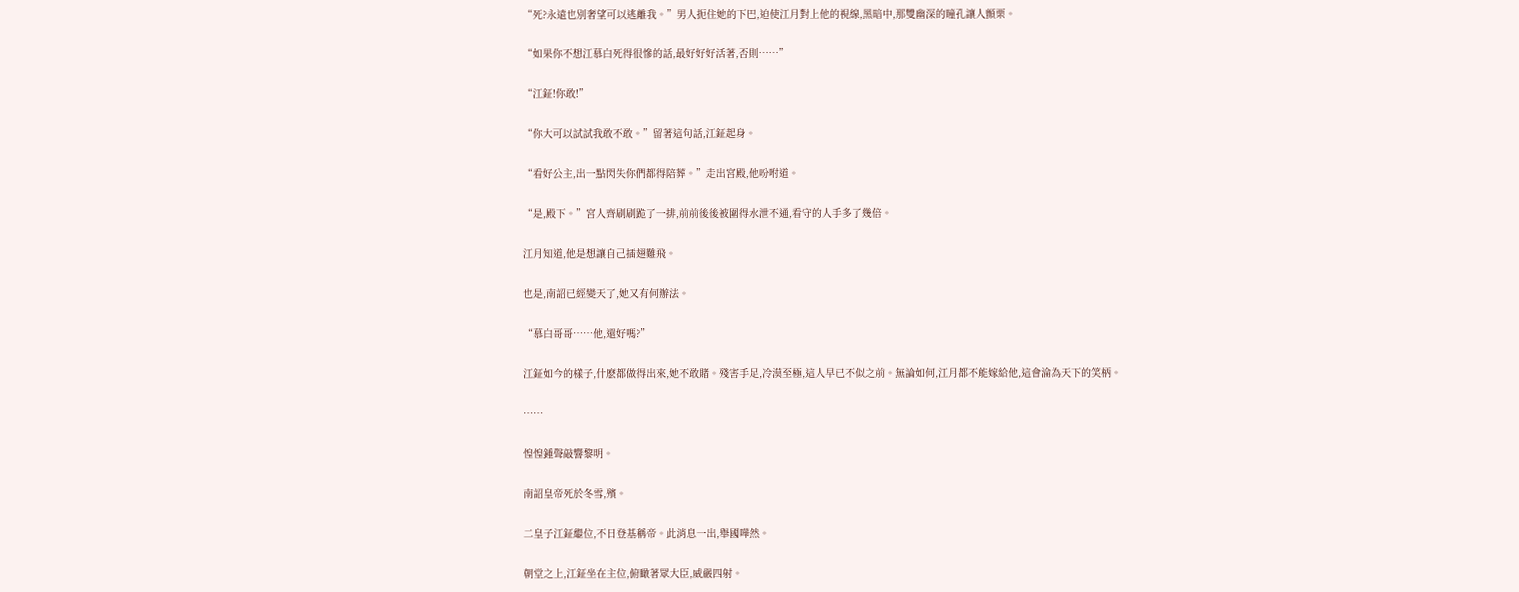“死?永遠也別奢望可以逃離我。”男人扼住她的下巴,迫使江月對上他的視線,黑暗中,那雙幽深的瞳孔讓人顫栗。

“如果你不想江慕白死得很慘的話,最好好好活著,否則……”

“江鉦!你敢!”

“你大可以試試我敢不敢。”留著這句話,江鉦起身。

“看好公主,出一點閃失你們都得陪葬。”走出宮殿,他吩咐道。

“是,殿下。”宮人齊刷刷跪了一排,前前後後被圍得水泄不通,看守的人手多了幾倍。

江月知道,他是想讓自己插翅難飛。

也是,南詔已經變天了,她又有何辦法。

“慕白哥哥……他,還好嗎?”

江鉦如今的樣子,什麽都做得出來,她不敢賭。殘害手足,冷漠至極,這人早已不似之前。無論如何,江月都不能嫁給他,這會淪為天下的笑柄。

……

惶惶鍾聲敲響黎明。

南詔皇帝死於冬雪,殯。

二皇子江鉦繼位,不日登基稱帝。此消息一出,舉國嘩然。

朝堂之上,江鉦坐在主位,俯瞰著眾大臣,威嚴四射。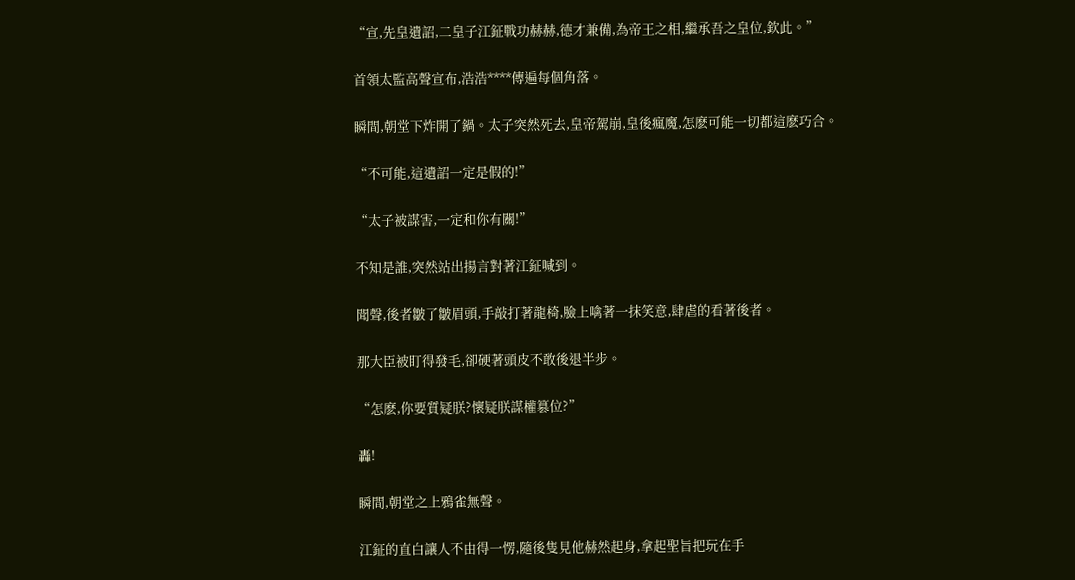“宣,先皇遺詔,二皇子江鉦戰功赫赫,德才兼備,為帝王之相,繼承吾之皇位,欽此。”

首領太監高聲宣布,浩浩****傳遍每個角落。

瞬間,朝堂下炸開了鍋。太子突然死去,皇帝駕崩,皇後瘋魔,怎麽可能一切都這麽巧合。

“不可能,這遺詔一定是假的!”

“太子被謀害,一定和你有關!”

不知是誰,突然站出揚言對著江鉦喊到。

聞聲,後者皺了皺眉頭,手敲打著龍椅,臉上噙著一抹笑意,肆虐的看著後者。

那大臣被盯得發毛,卻硬著頭皮不敢後退半步。

“怎麽,你要質疑朕?懷疑朕謀權篡位?”

轟!

瞬間,朝堂之上鴉雀無聲。

江鉦的直白讓人不由得一愣,隨後隻見他赫然起身,拿起聖旨把玩在手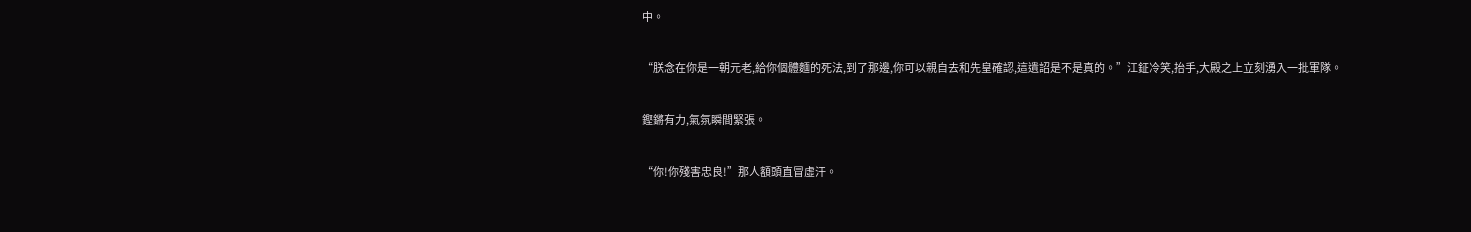中。

“朕念在你是一朝元老,給你個體麵的死法,到了那邊,你可以親自去和先皇確認,這遺詔是不是真的。”江鉦冷笑,抬手,大殿之上立刻湧入一批軍隊。

鏗鏘有力,氣氛瞬間緊張。

“你!你殘害忠良!”那人額頭直冒虛汗。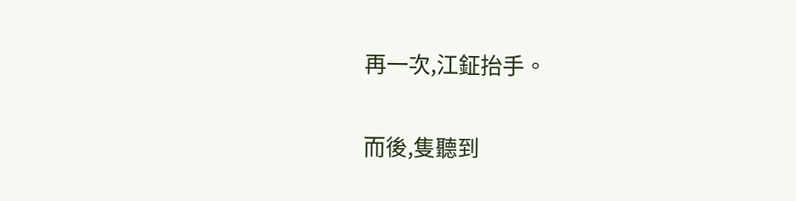再一次,江鉦抬手。

而後,隻聽到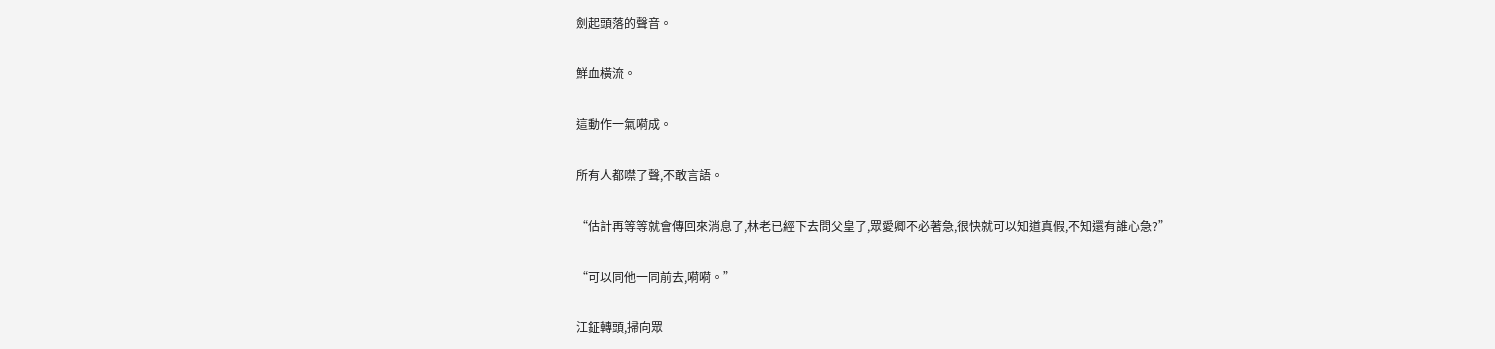劍起頭落的聲音。

鮮血橫流。

這動作一氣嗬成。

所有人都噤了聲,不敢言語。

“估計再等等就會傳回來消息了,林老已經下去問父皇了,眾愛卿不必著急,很快就可以知道真假,不知還有誰心急?”

“可以同他一同前去,嗬嗬。”

江鉦轉頭,掃向眾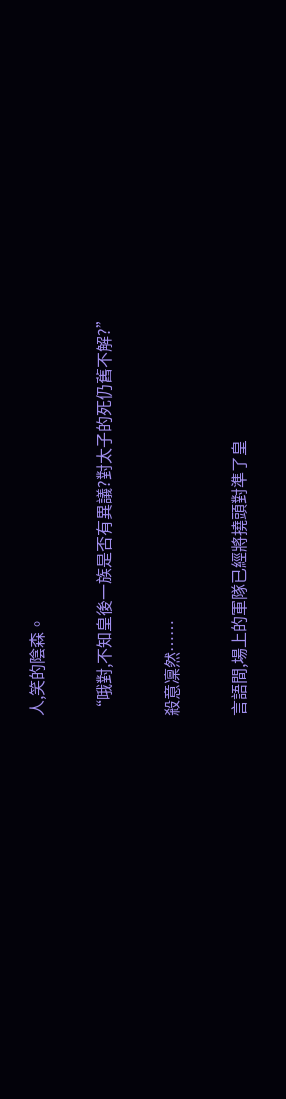人,笑的陰森。

“哦對,不知皇後一族是否有異議?對太子的死仍舊不解?”

殺意凜然……

言語間,場上的軍隊已經將撓頭對準了皇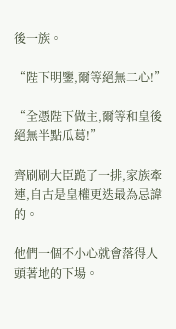後一族。

“陛下明鑒,爾等絕無二心!”

“全憑陛下做主,爾等和皇後絕無半點瓜葛!”

齊刷刷大臣跪了一排,家族牽連,自古是皇權更迭最為忌諱的。

他們一個不小心就會落得人頭著地的下場。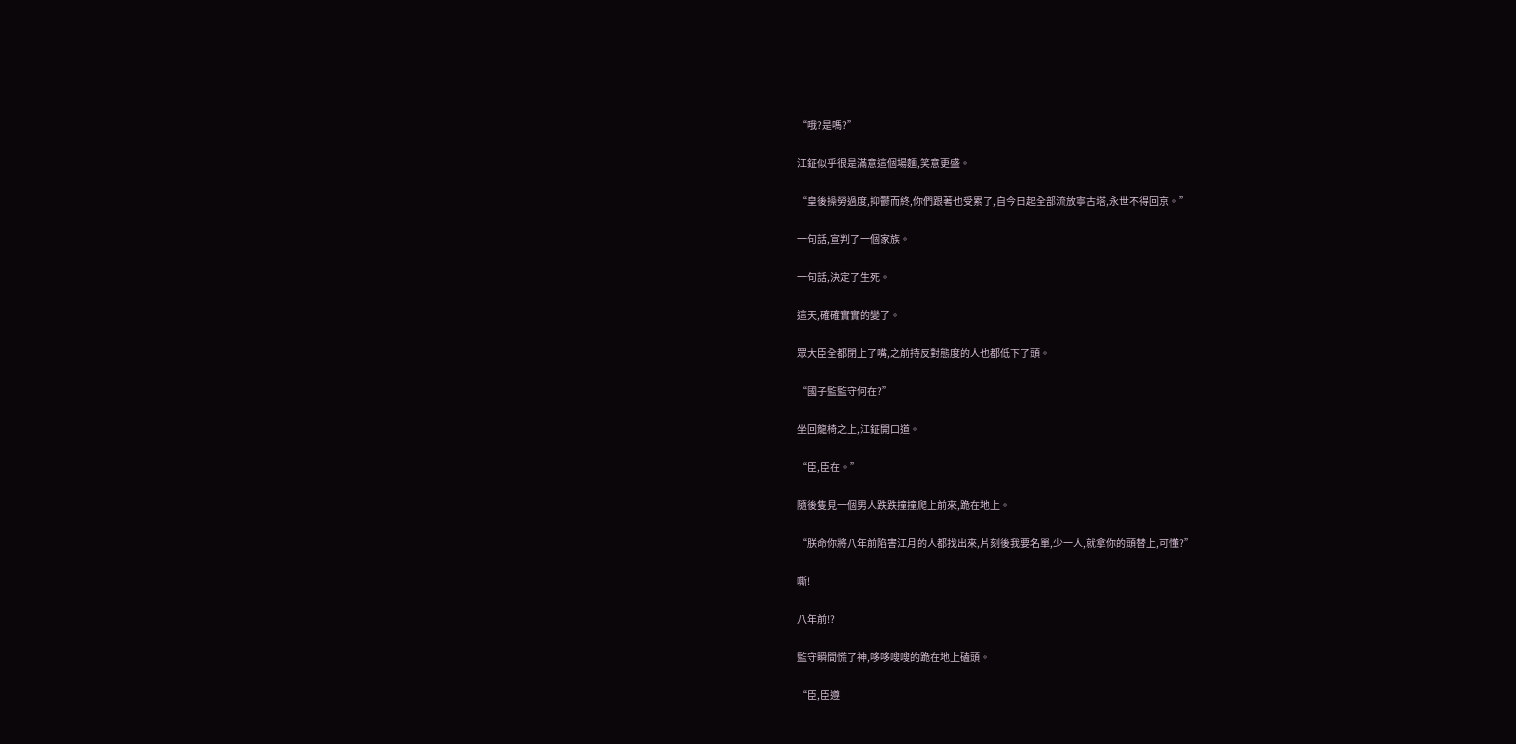“哦?是嗎?”

江鉦似乎很是滿意這個場麵,笑意更盛。

“皇後操勞過度,抑鬱而終,你們跟著也受累了,自今日起全部流放寧古塔,永世不得回京。”

一句話,宣判了一個家族。

一句話,決定了生死。

這天,確確實實的變了。

眾大臣全都閉上了嘴,之前持反對態度的人也都低下了頭。

“國子監監守何在?”

坐回龍椅之上,江鉦開口道。

“臣,臣在。”

隨後隻見一個男人跌跌撞撞爬上前來,跪在地上。

“朕命你將八年前陷害江月的人都找出來,片刻後我要名單,少一人,就拿你的頭替上,可懂?”

嘶!

八年前!?

監守瞬間慌了神,哆哆嗖嗖的跪在地上磕頭。

“臣,臣遵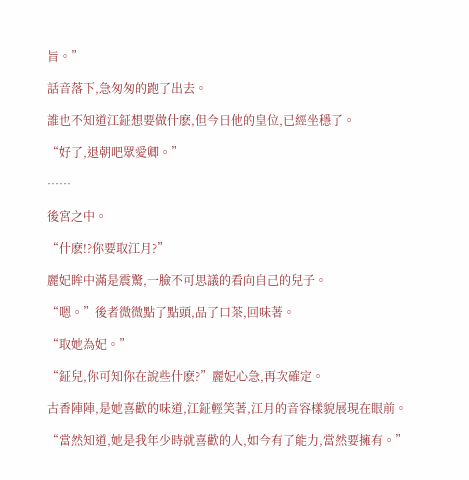旨。”

話音落下,急匆匆的跑了出去。

誰也不知道江鉦想要做什麽,但今日他的皇位,已經坐穩了。

“好了,退朝吧眾愛卿。”

……

後宮之中。

“什麽!?你要取江月?”

麗妃眸中滿是震驚,一臉不可思議的看向自己的兒子。

“嗯。”後者微微點了點頭,品了口茶,回味著。

“取她為妃。”

“鉦兒,你可知你在說些什麽?”麗妃心急,再次確定。

古香陣陣,是她喜歡的味道,江鉦輕笑著,江月的音容樣貌展現在眼前。

“當然知道,她是我年少時就喜歡的人,如今有了能力,當然要擁有。”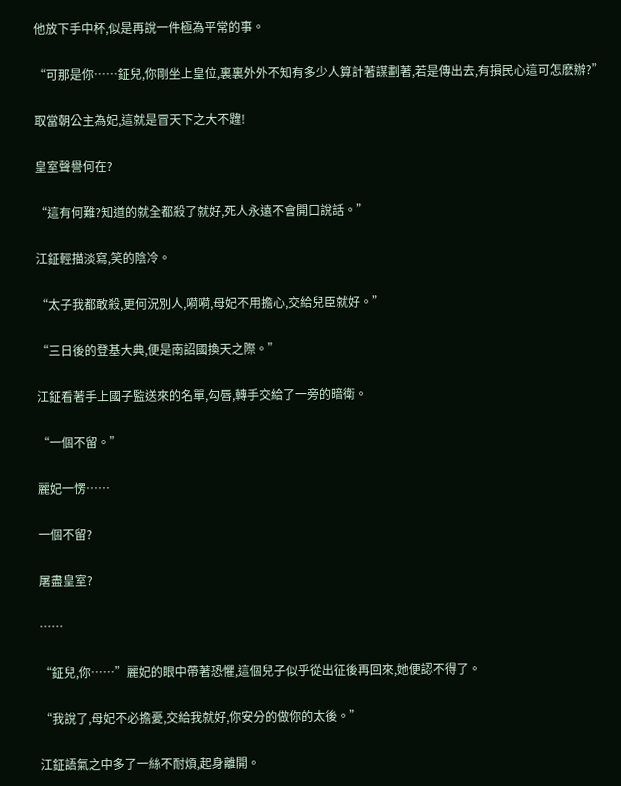他放下手中杯,似是再說一件極為平常的事。

“可那是你……鉦兒,你剛坐上皇位,裏裏外外不知有多少人算計著謀劃著,若是傳出去,有損民心這可怎麽辦?”

取當朝公主為妃,這就是冒天下之大不韙!

皇室聲譽何在?

“這有何難?知道的就全都殺了就好,死人永遠不會開口說話。”

江鉦輕描淡寫,笑的陰冷。

“太子我都敢殺,更何況別人,嗬嗬,母妃不用擔心,交給兒臣就好。”

“三日後的登基大典,便是南詔國換天之際。”

江鉦看著手上國子監送來的名單,勾唇,轉手交給了一旁的暗衛。

“一個不留。”

麗妃一愣……

一個不留?

屠盡皇室?

……

“鉦兒,你……”麗妃的眼中帶著恐懼,這個兒子似乎從出征後再回來,她便認不得了。

“我說了,母妃不必擔憂,交給我就好,你安分的做你的太後。”

江鉦語氣之中多了一絲不耐煩,起身離開。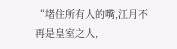“堵住所有人的嘴,江月不再是皇室之人,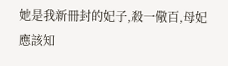她是我新冊封的妃子,殺一儆百,母妃應該知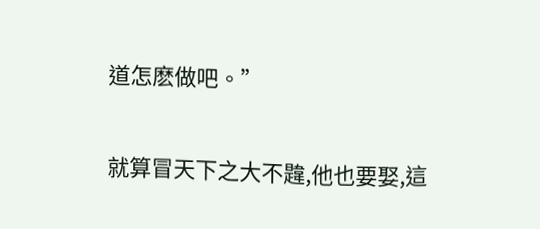道怎麽做吧。”

就算冒天下之大不韙,他也要娶,這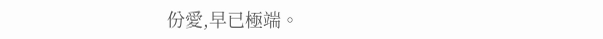份愛,早已極端。